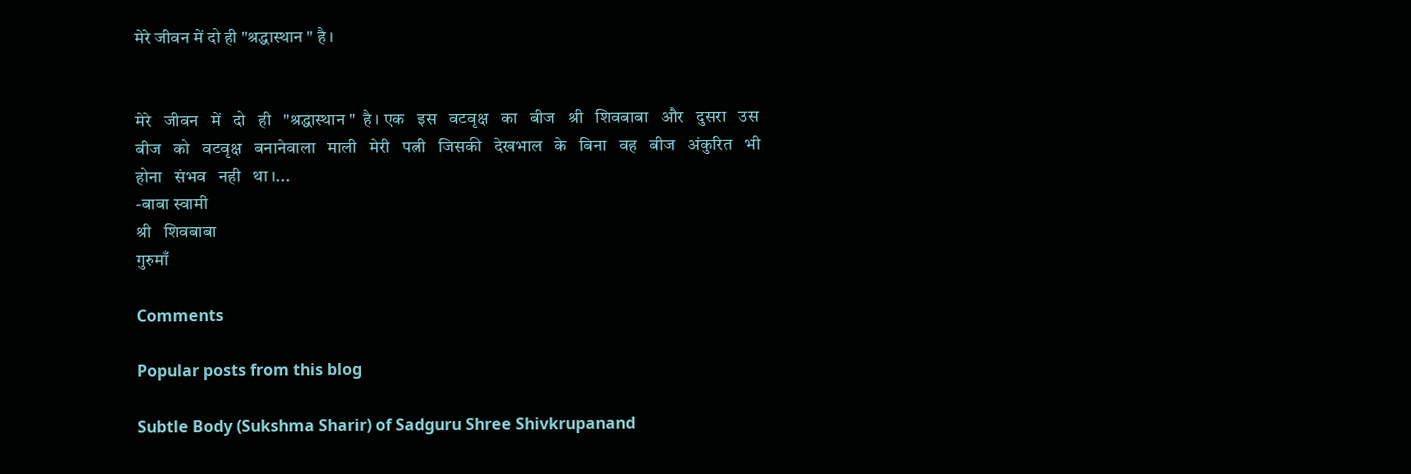मेरे जीवन में दो ही "श्रद्धास्थान " है ।


मेरे   जीवन   में   दो   ही   "श्रद्धास्थान "  है । एक   इस   वटवृक्ष   का   बीज   श्री   शिवबाबा   और   दुसरा   उस   बीज   को   वटवृक्ष   बनानेवाला   माली   मेरी   पत्नी   जिसकी   देखभाल   के   बिना   वह   बीज   अंकुरित   भी   होना   संभव   नही   था ।...
-बाबा स्वामी
श्री   शिवबाबा
गुरुमाँ

Comments

Popular posts from this blog

Subtle Body (Sukshma Sharir) of Sadguru Shree Shivkrupanand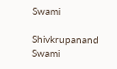Swami

Shivkrupanand Swami